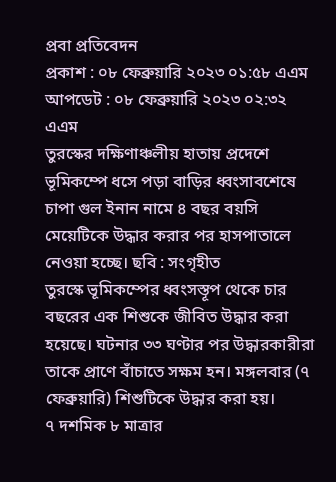প্রবা প্রতিবেদন
প্রকাশ : ০৮ ফেব্রুয়ারি ২০২৩ ০১:৫৮ এএম
আপডেট : ০৮ ফেব্রুয়ারি ২০২৩ ০২:৩২ এএম
তুরস্কের দক্ষিণাঞ্চলীয় হাতায় প্রদেশে ভূমিকম্পে ধসে পড়া বাড়ির ধ্বংসাবশেষে চাপা গুল ইনান নামে ৪ বছর বয়সি মেয়েটিকে উদ্ধার করার পর হাসপাতালে নেওয়া হচ্ছে। ছবি : সংগৃহীত
তুরস্কে ভূমিকম্পের ধ্বংসস্তূপ থেকে চার বছরের এক শিশুকে জীবিত উদ্ধার করা হয়েছে। ঘটনার ৩৩ ঘণ্টার পর উদ্ধারকারীরা তাকে প্রাণে বাঁচাতে সক্ষম হন। মঙ্গলবার (৭ ফেব্রুয়ারি) শিশুটিকে উদ্ধার করা হয়।
৭ দশমিক ৮ মাত্রার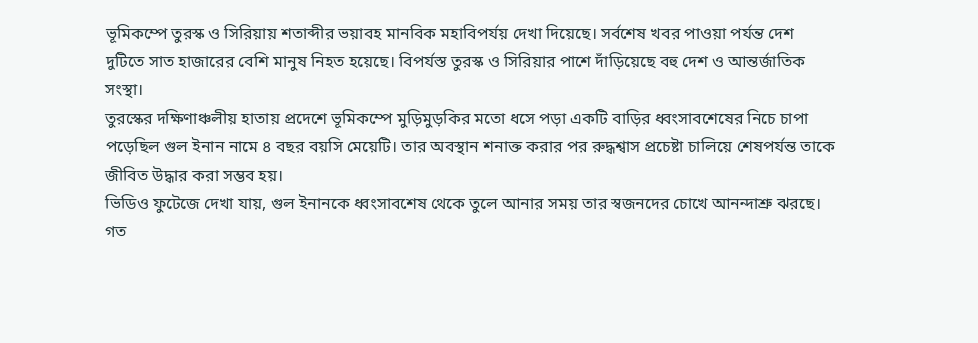ভূমিকম্পে তুরস্ক ও সিরিয়ায় শতাব্দীর ভয়াবহ মানবিক মহাবিপর্যয় দেখা দিয়েছে। সর্বশেষ খবর পাওয়া পর্যন্ত দেশ দুটিতে সাত হাজারের বেশি মানুষ নিহত হয়েছে। বিপর্যস্ত তুরস্ক ও সিরিয়ার পাশে দাঁড়িয়েছে বহু দেশ ও আন্তর্জাতিক সংস্থা।
তুরস্কের দক্ষিণাঞ্চলীয় হাতায় প্রদেশে ভূমিকম্পে মুড়িমুড়কির মতো ধসে পড়া একটি বাড়ির ধ্বংসাবশেষের নিচে চাপা পড়েছিল গুল ইনান নামে ৪ বছর বয়সি মেয়েটি। তার অবস্থান শনাক্ত করার পর রুদ্ধশ্বাস প্রচেষ্টা চালিয়ে শেষপর্যন্ত তাকে জীবিত উদ্ধার করা সম্ভব হয়।
ভিডিও ফুটেজে দেখা যায়, গুল ইনানকে ধ্বংসাবশেষ থেকে তুলে আনার সময় তার স্বজনদের চোখে আনন্দাশ্রু ঝরছে।
গত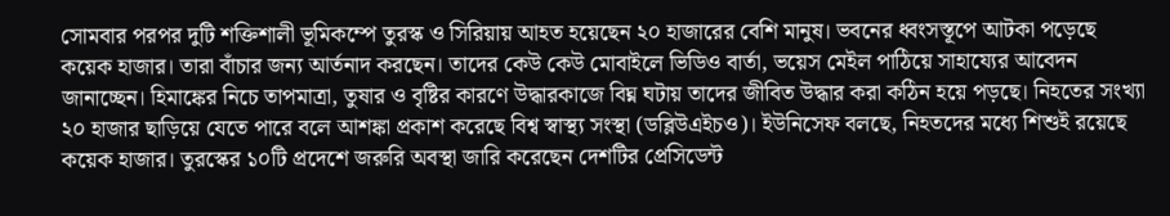সোমবার পরপর দুটি শক্তিশালী ভূমিকম্পে তুরস্ক ও সিরিয়ায় আহত হয়েছেন ২০ হাজারের বেশি মানুষ। ভবনের ধ্বংসস্তূপে আটকা পড়েছে কয়েক হাজার। তারা বাঁচার জন্য আর্তনাদ করছেন। তাদের কেউ কেউ মোবাইলে ভিডিও বার্তা, ভয়েস মেইল পাঠিয়ে সাহায্যের আবেদন জানাচ্ছেন। হিমাঙ্কের নিচে তাপমাত্রা, তুষার ও বৃষ্টির কারণে উদ্ধারকাজে বিঘ্ন ঘটায় তাদের জীবিত উদ্ধার করা কঠিন হয়ে পড়ছে। নিহতের সংখ্যা ২০ হাজার ছাড়িয়ে যেতে পারে বলে আশঙ্কা প্রকাশ করেছে বিশ্ব স্বাস্থ্য সংস্থা (ডব্লিউএইচও)। ইউনিসেফ বলছে, নিহতদের মধ্যে শিশুই রয়েছে কয়েক হাজার। তুরস্কের ১০টি প্রদেশে জরুরি অবস্থা জারি করেছেন দেশটির প্রেসিডেন্ট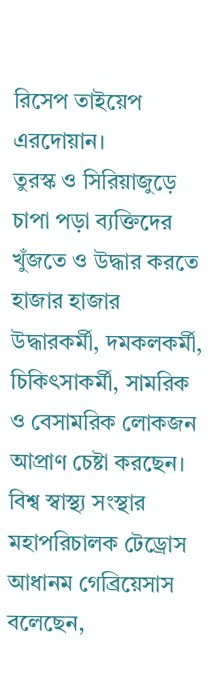রিসেপ তাইয়েপ এরদোয়ান।
তুরস্ক ও সিরিয়াজুড়ে চাপা পড়া ব্যক্তিদের খুঁজতে ও উদ্ধার করতে হাজার হাজার উদ্ধারকর্মী, দমকলকর্মী, চিকিৎসাকর্মী, সামরিক ও বেসামরিক লোকজন আপ্রাণ চেষ্টা করছেন। বিশ্ব স্বাস্থ্য সংস্থার মহাপরিচালক টেড্রোস আধানম গেব্রিয়েসাস বলেছেন,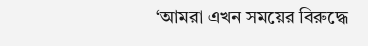‘আমরা এখন সময়ের বিরুদ্ধে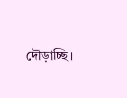দৌড়াচ্ছি।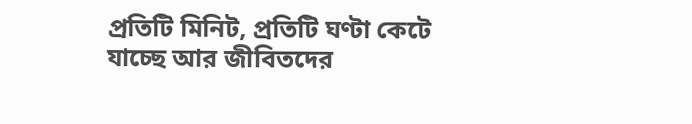প্রতিটি মিনিট, প্রতিটি ঘণ্টা কেটে যাচ্ছে আর জীবিতদের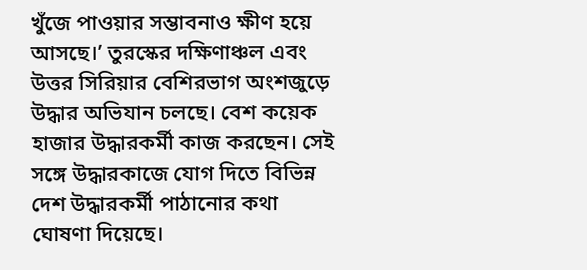খুঁজে পাওয়ার সম্ভাবনাও ক্ষীণ হয়ে আসছে।’ তুরস্কের দক্ষিণাঞ্চল এবং উত্তর সিরিয়ার বেশিরভাগ অংশজুড়ে উদ্ধার অভিযান চলছে। বেশ কয়েক হাজার উদ্ধারকর্মী কাজ করছেন। সেই সঙ্গে উদ্ধারকাজে যোগ দিতে বিভিন্ন দেশ উদ্ধারকর্মী পাঠানোর কথা ঘোষণা দিয়েছে।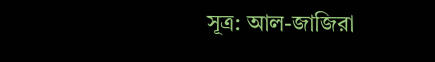সূত্র: আল-জাজিরা